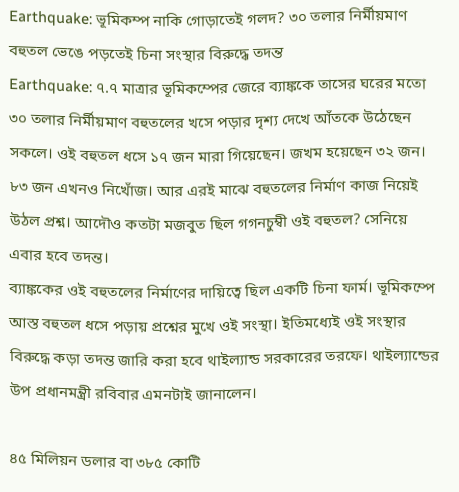Earthquake: ভূমিকম্প নাকি গোড়াতেই গলদ? ৩০ তলার নির্মীয়মাণ বহুতল ভেঙে পড়তেই চিনা সংস্থার বিরুদ্ধে তদন্ত
Earthquake: ৭.৭ মাত্রার ভূমিকম্পের জেরে ব্যাঙ্ককে তাসের ঘরের মতো ৩০ তলার নির্মীয়মাণ বহুতলের খসে পড়ার দৃশ্য দেখে আঁতকে উঠেছেন সকলে। ওই বহুতল ধসে ১৭ জন মারা গিয়েছেন। জখম হয়েছেন ৩২ জন। ৮৩ জন এখনও নিখোঁজ। আর এরই মাঝে বহুতলের নির্মাণ কাজ নিয়েই উঠল প্রশ্ন। আদৌও কতটা মজবুত ছিল গগনচুম্বী ওই বহুতল? সেনিয়ে এবার হবে তদন্ত।
ব্যাঙ্ককের ওই বহুতলের নির্মাণের দায়িত্বে ছিল একটি চিনা ফার্ম। ভূমিকম্পে আস্ত বহুতল ধসে পড়ায় প্রশ্নের মুখে ওই সংস্থা। ইতিমধ্যেই ওই সংস্থার বিরুদ্ধে কড়া তদন্ত জারি করা হবে থাইল্যান্ড সরকারের তরফে। থাইল্যান্ডের উপ প্রধানমন্ত্রী রবিবার এমনটাই জানালেন।

৪৫ মিলিয়ন ডলার বা ৩৮৫ কোটি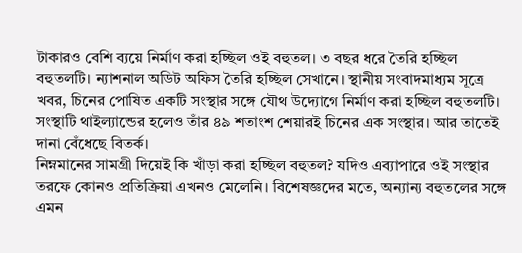টাকারও বেশি ব্যয়ে নির্মাণ করা হচ্ছিল ওই বহুতল। ৩ বছর ধরে তৈরি হচ্ছিল বহুতলটি। ন্যাশনাল অডিট অফিস তৈরি হচ্ছিল সেখানে। স্থানীয় সংবাদমাধ্যম সূত্রে খবর, চিনের পোষিত একটি সংস্থার সঙ্গে যৌথ উদ্যোগে নির্মাণ করা হচ্ছিল বহুতলটি। সংস্থাটি থাইল্যান্ডের হলেও তাঁর ৪৯ শতাংশ শেয়ারই চিনের এক সংস্থার। আর তাতেই দানা বেঁধেছে বিতর্ক।
নিম্নমানের সামগ্রী দিয়েই কি খাঁড়া করা হচ্ছিল বহুতল? যদিও এব্যাপারে ওই সংস্থার তরফে কোনও প্রতিক্রিয়া এখনও মেলেনি। বিশেষজ্ঞদের মতে, অন্যান্য বহুতলের সঙ্গে এমন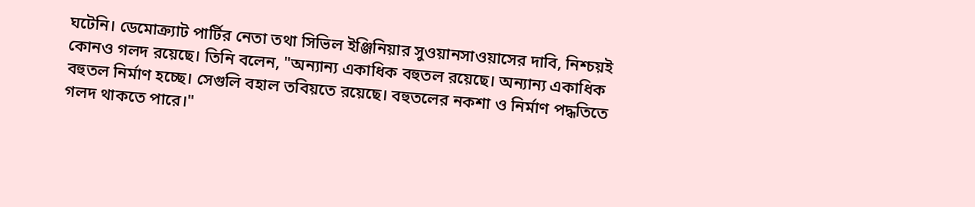ঘটেনি। ডেমোক্র্যাট পার্টির নেতা তথা সিভিল ইঞ্জিনিয়ার সুওয়ানসাওয়াসের দাবি, নিশ্চয়ই কোনও গলদ রয়েছে। তিনি বলেন, "অন্যান্য একাধিক বহুতল রয়েছে। অন্যান্য একাধিক বহুতল নির্মাণ হচ্ছে। সেগুলি বহাল তবিয়তে রয়েছে। বহুতলের নকশা ও নির্মাণ পদ্ধতিতে গলদ থাকতে পারে।"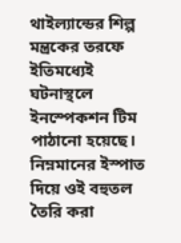থাইল্যান্ডের শিল্প মন্ত্রকের তরফে ইতিমধ্যেই ঘটনাস্থলে ইনস্পেকশন টিম পাঠানো হয়েছে। নিম্নমানের ইস্পাত দিয়ে ওই বহুতল তৈরি করা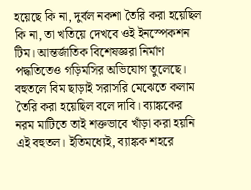হয়েছে কি না, দুর্বল নকশা তৈরি করা হয়েছিল কি না, তা খতিয়ে দেখবে ওই ইনস্পেকশন টিম। আন্তর্জাতিক বিশেষজ্ঞরা নির্মাণ পদ্ধতিতেও গড়িমসির অভিযোগ তুলেছে। বহুতলে বিম ছাড়াই সরাসরি মেঝেতে কলাম তৈরি করা হয়েছিল বলে দাবি। ব্যাঙ্ককের নরম মাটিতে তাই শক্তভাবে খাঁড়া করা হয়নি এই বহুতল। ইতিমধ্যেই, ব্যাঙ্কক শহরে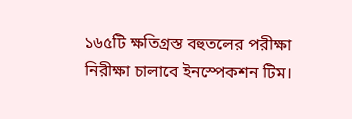১৬৫টি ক্ষতিগ্রস্ত বহুতলের পরীক্ষা নিরীক্ষা চালাবে ইনস্পেকশন টিম।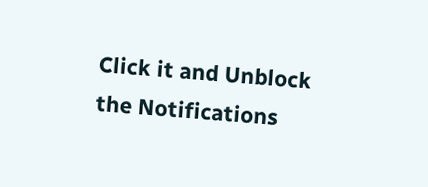Click it and Unblock the Notifications